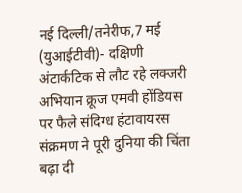नई दिल्ली/तनेरीफ,7 मई (युआईटीवी)- दक्षिणी अंटार्कटिक से लौट रहे लक्जरी अभियान क्रूज एमवी होंडियस पर फैले संदिग्ध हंटावायरस संक्रमण ने पूरी दुनिया की चिंता बढ़ा दी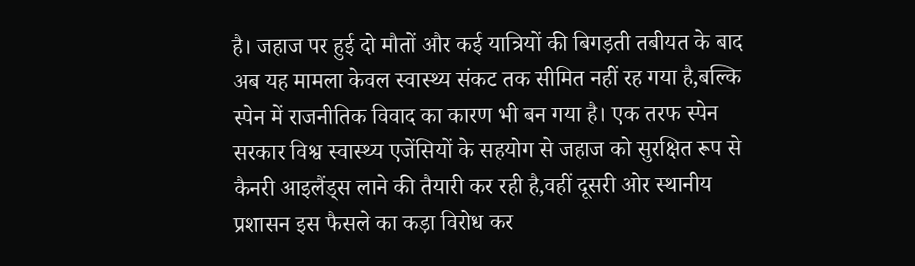है। जहाज पर हुई दो मौतों और कई यात्रियों की बिगड़ती तबीयत के बाद अब यह मामला केवल स्वास्थ्य संकट तक सीमित नहीं रह गया है,बल्कि स्पेन में राजनीतिक विवाद का कारण भी बन गया है। एक तरफ स्पेन सरकार विश्व स्वास्थ्य एजेंसियों के सहयोग से जहाज को सुरक्षित रूप से कैनरी आइलैंड्स लाने की तैयारी कर रही है,वहीं दूसरी ओर स्थानीय प्रशासन इस फैसले का कड़ा विरोध कर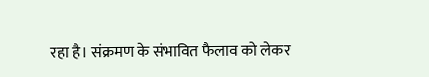रहा है। संक्रमण के संभावित फैलाव को लेकर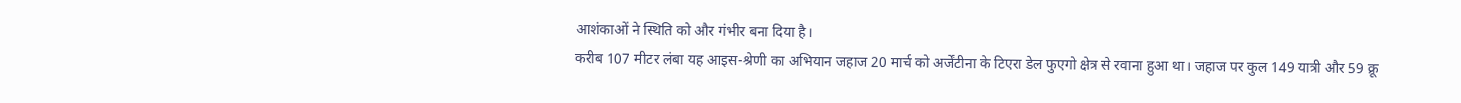आशंकाओं ने स्थिति को और गंभीर बना दिया है।
करीब 107 मीटर लंबा यह आइस-श्रेणी का अभियान जहाज 20 मार्च को अर्जेंटीना के टिएरा डेल फुएगो क्षेत्र से रवाना हुआ था। जहाज पर कुल 149 यात्री और 59 क्रू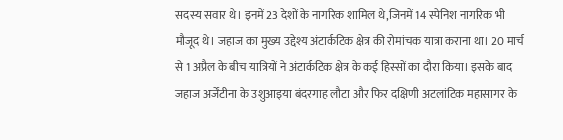सदस्य सवार थे। इनमें 23 देशों के नागरिक शामिल थे,जिनमें 14 स्पेनिश नागरिक भी मौजूद थे। जहाज का मुख्य उद्देश्य अंटार्कटिक क्षेत्र की रोमांचक यात्रा कराना था। 20 मार्च से 1 अप्रैल के बीच यात्रियों ने अंटार्कटिक क्षेत्र के कई हिस्सों का दौरा किया। इसके बाद जहाज अर्जेंटीना के उशुआइया बंदरगाह लौटा और फिर दक्षिणी अटलांटिक महासागर के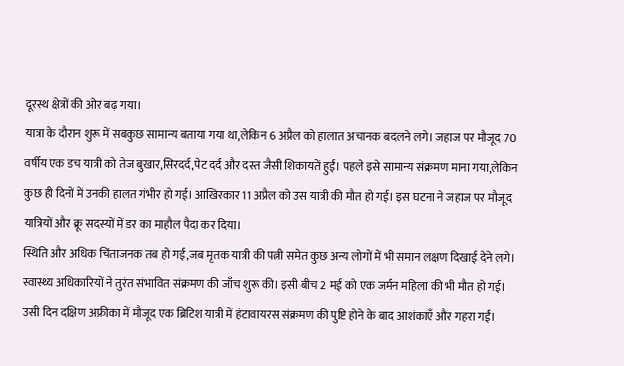दूरस्थ क्षेत्रों की ओर बढ़ गया।
यात्रा के दौरान शुरू में सबकुछ सामान्य बताया गया था,लेकिन 6 अप्रैल को हालात अचानक बदलने लगे। जहाज पर मौजूद 70 वर्षीय एक डच यात्री को तेज बुखार,सिरदर्द,पेट दर्द और दस्त जैसी शिकायतें हुईं। पहले इसे सामान्य संक्रमण माना गया,लेकिन कुछ ही दिनों में उनकी हालत गंभीर हो गई। आखिरकार 11 अप्रैल को उस यात्री की मौत हो गई। इस घटना ने जहाज पर मौजूद यात्रियों और क्रू सदस्यों में डर का माहौल पैदा कर दिया।
स्थिति और अधिक चिंताजनक तब हो गई,जब मृतक यात्री की पत्नी समेत कुछ अन्य लोगों में भी समान लक्षण दिखाई देने लगे। स्वास्थ्य अधिकारियों ने तुरंत संभावित संक्रमण की जाँच शुरू की। इसी बीच 2 मई को एक जर्मन महिला की भी मौत हो गई। उसी दिन दक्षिण अफ्रीका में मौजूद एक ब्रिटिश यात्री में हंटावायरस संक्रमण की पुष्टि होने के बाद आशंकाएँ और गहरा गईं।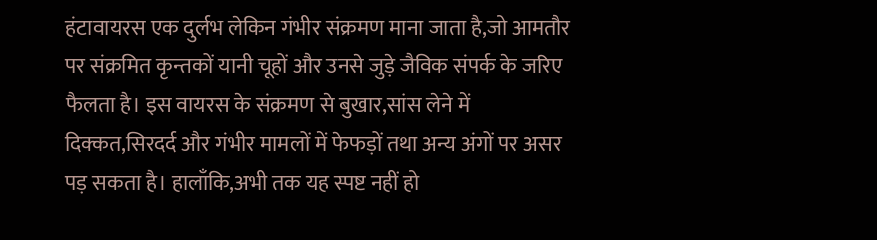हंटावायरस एक दुर्लभ लेकिन गंभीर संक्रमण माना जाता है,जो आमतौर पर संक्रमित कृन्तकों यानी चूहों और उनसे जुड़े जैविक संपर्क के जरिए फैलता है। इस वायरस के संक्रमण से बुखार,सांस लेने में दिक्कत,सिरदर्द और गंभीर मामलों में फेफड़ों तथा अन्य अंगों पर असर पड़ सकता है। हालाँकि,अभी तक यह स्पष्ट नहीं हो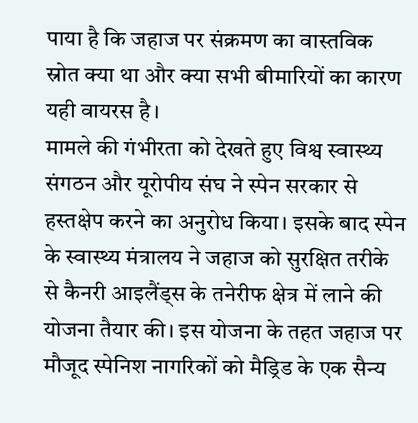पाया है कि जहाज पर संक्रमण का वास्तविक स्रोत क्या था और क्या सभी बीमारियों का कारण यही वायरस है।
मामले की गंभीरता को देखते हुए विश्व स्वास्थ्य संगठन और यूरोपीय संघ ने स्पेन सरकार से हस्तक्षेप करने का अनुरोध किया। इसके बाद स्पेन के स्वास्थ्य मंत्रालय ने जहाज को सुरक्षित तरीके से कैनरी आइलैंड्स के तनेरीफ क्षेत्र में लाने की योजना तैयार की। इस योजना के तहत जहाज पर मौजूद स्पेनिश नागरिकों को मैड्रिड के एक सैन्य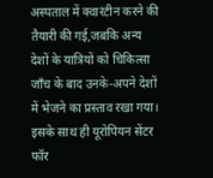अस्पताल में क्वारंटीन करने की तैयारी की गई,जबकि अन्य देशों के यात्रियों को चिकित्सा जाँच के बाद उनके-अपने देशों में भेजने का प्रस्ताव रखा गया।
इसके साथ ही यूरोपियन सेंटर फॉर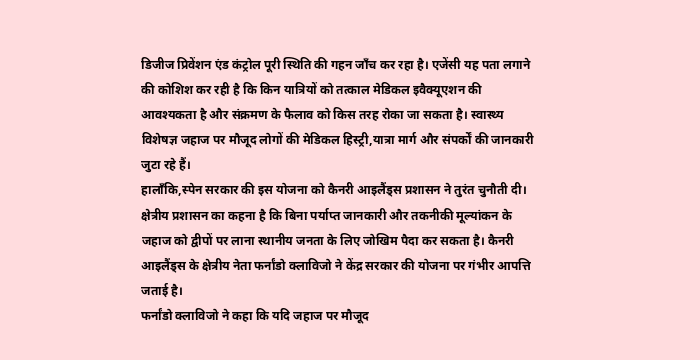डिजीज प्रिवेंशन एंड कंट्रोल पूरी स्थिति की गहन जाँच कर रहा है। एजेंसी यह पता लगाने की कोशिश कर रही है कि किन यात्रियों को तत्काल मेडिकल इवैक्यूएशन की आवश्यकता है और संक्रमण के फैलाव को किस तरह रोका जा सकता है। स्वास्थ्य विशेषज्ञ जहाज पर मौजूद लोगों की मेडिकल हिस्ट्री,यात्रा मार्ग और संपर्कों की जानकारी जुटा रहे हैं।
हालाँकि,स्पेन सरकार की इस योजना को कैनरी आइलैंड्स प्रशासन ने तुरंत चुनौती दी। क्षेत्रीय प्रशासन का कहना है कि बिना पर्याप्त जानकारी और तकनीकी मूल्यांकन के जहाज को द्वीपों पर लाना स्थानीय जनता के लिए जोखिम पैदा कर सकता है। कैनरी आइलैंड्स के क्षेत्रीय नेता फर्नांडो क्लाविजो ने केंद्र सरकार की योजना पर गंभीर आपत्ति जताई है।
फर्नांडो क्लाविजो ने कहा कि यदि जहाज पर मौजूद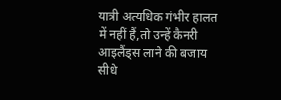यात्री अत्यधिक गंभीर हालत में नहीं हैं,तो उन्हें कैनरी आइलैंड्स लाने की बजाय सीधे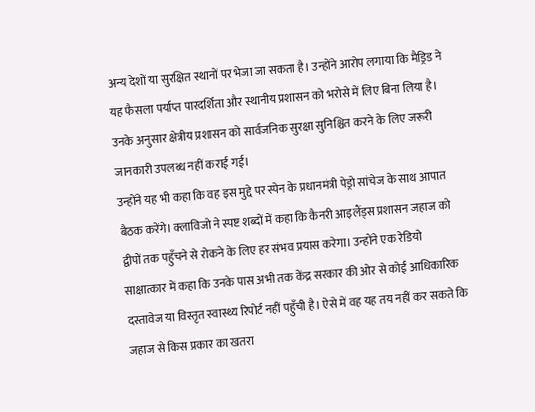अन्य देशों या सुरक्षित स्थानों पर भेजा जा सकता है। उन्होंने आरोप लगाया कि मैड्रिड ने यह फैसला पर्याप्त पारदर्शिता और स्थानीय प्रशासन को भरोसे में लिए बिना लिया है। उनके अनुसार क्षेत्रीय प्रशासन को सार्वजनिक सुरक्षा सुनिश्चित करने के लिए जरूरी जानकारी उपलब्ध नहीं कराई गई।
उन्होंने यह भी कहा कि वह इस मुद्दे पर स्पेन के प्रधानमंत्री पेड्रो सांचेज के साथ आपात बैठक करेंगे। क्लाविजो ने स्पष्ट शब्दों में कहा कि कैनरी आइलैंड्स प्रशासन जहाज को द्वीपों तक पहुँचने से रोकने के लिए हर संभव प्रयास करेगा। उन्होंने एक रेडियो साक्षात्कार में कहा कि उनके पास अभी तक केंद्र सरकार की ओर से कोई आधिकारिक दस्तावेज या विस्तृत स्वास्थ्य रिपोर्ट नहीं पहुँची है। ऐसे में वह यह तय नहीं कर सकते कि जहाज से किस प्रकार का खतरा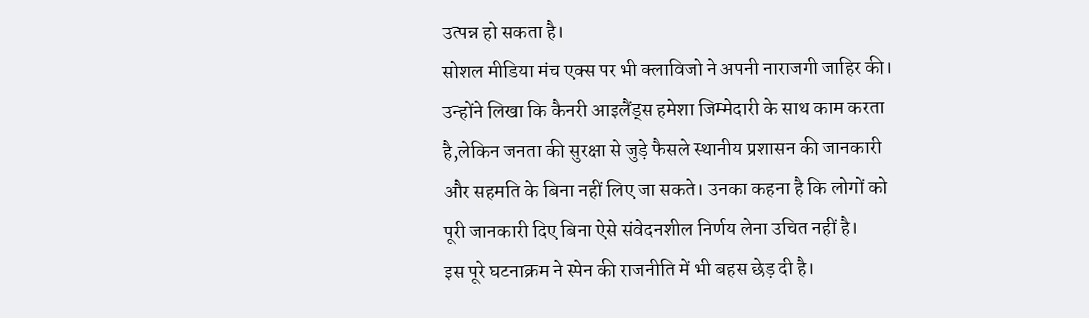उत्पन्न हो सकता है।
सोशल मीडिया मंच एक्स पर भी क्लाविजो ने अपनी नाराजगी जाहिर की। उन्होंने लिखा कि कैनरी आइलैंड्स हमेशा जिम्मेदारी के साथ काम करता है,लेकिन जनता की सुरक्षा से जुड़े फैसले स्थानीय प्रशासन की जानकारी और सहमति के बिना नहीं लिए जा सकते। उनका कहना है कि लोगों को पूरी जानकारी दिए बिना ऐसे संवेदनशील निर्णय लेना उचित नहीं है।
इस पूरे घटनाक्रम ने स्पेन की राजनीति में भी बहस छेड़ दी है।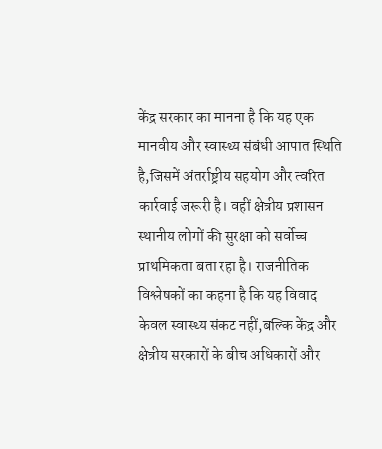केंद्र सरकार का मानना है कि यह एक मानवीय और स्वास्थ्य संबंधी आपात स्थिति है,जिसमें अंतर्राष्ट्रीय सहयोग और त्वरित कार्रवाई जरूरी है। वहीं क्षेत्रीय प्रशासन स्थानीय लोगों की सुरक्षा को सर्वोच्च प्राथमिकता बता रहा है। राजनीतिक विश्लेषकों का कहना है कि यह विवाद केवल स्वास्थ्य संकट नहीं,बल्कि केंद्र और क्षेत्रीय सरकारों के बीच अधिकारों और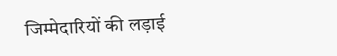जिम्मेदारियों की लड़ाई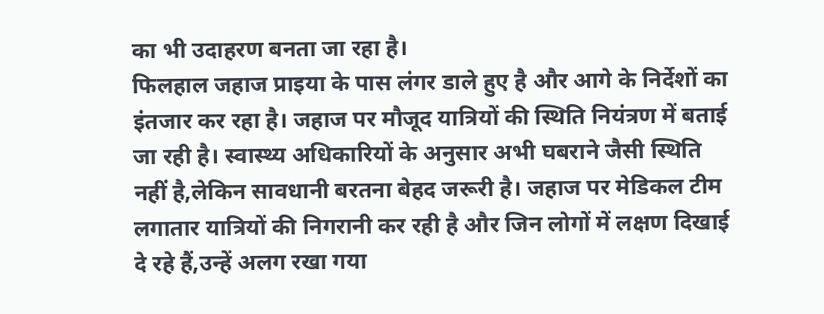का भी उदाहरण बनता जा रहा है।
फिलहाल जहाज प्राइया के पास लंगर डाले हुए है और आगे के निर्देशों का इंतजार कर रहा है। जहाज पर मौजूद यात्रियों की स्थिति नियंत्रण में बताई जा रही है। स्वास्थ्य अधिकारियों के अनुसार अभी घबराने जैसी स्थिति नहीं है,लेकिन सावधानी बरतना बेहद जरूरी है। जहाज पर मेडिकल टीम लगातार यात्रियों की निगरानी कर रही है और जिन लोगों में लक्षण दिखाई दे रहे हैं,उन्हें अलग रखा गया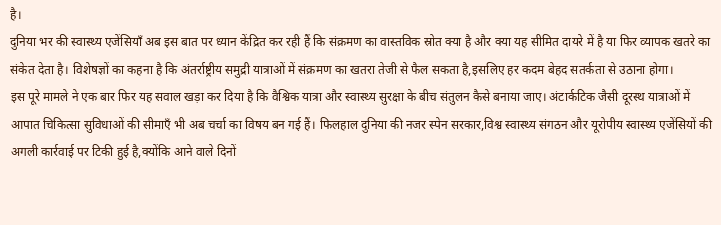है।
दुनिया भर की स्वास्थ्य एजेंसियाँ अब इस बात पर ध्यान केंद्रित कर रही हैं कि संक्रमण का वास्तविक स्रोत क्या है और क्या यह सीमित दायरे में है या फिर व्यापक खतरे का संकेत देता है। विशेषज्ञों का कहना है कि अंतर्राष्ट्रीय समुद्री यात्राओं में संक्रमण का खतरा तेजी से फैल सकता है,इसलिए हर कदम बेहद सतर्कता से उठाना होगा।
इस पूरे मामले ने एक बार फिर यह सवाल खड़ा कर दिया है कि वैश्विक यात्रा और स्वास्थ्य सुरक्षा के बीच संतुलन कैसे बनाया जाए। अंटार्कटिक जैसी दूरस्थ यात्राओं में आपात चिकित्सा सुविधाओं की सीमाएँ भी अब चर्चा का विषय बन गई हैं। फिलहाल दुनिया की नजर स्पेन सरकार,विश्व स्वास्थ्य संगठन और यूरोपीय स्वास्थ्य एजेंसियों की अगली कार्रवाई पर टिकी हुई है,क्योंकि आने वाले दिनों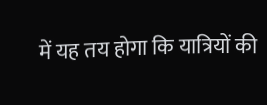में यह तय होगा कि यात्रियों की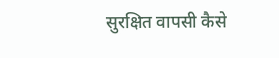सुरक्षित वापसी कैसे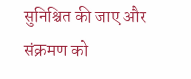सुनिश्चित की जाए और संक्रमण को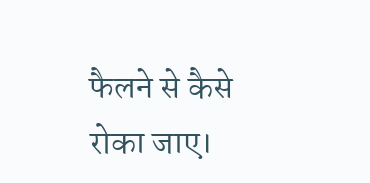फैलने से कैसे रोका जाए।